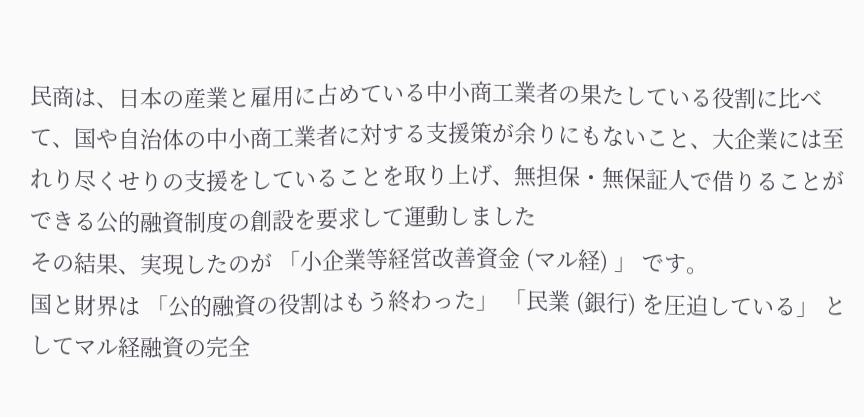民商は、日本の産業と雇用に占めている中小商工業者の果たしている役割に比べて、国や自治体の中小商工業者に対する支援策が余りにもないこと、大企業には至れり尽くせりの支援をしていることを取り上げ、無担保・無保証人で借りることができる公的融資制度の創設を要求して運動しました
その結果、実現したのが 「小企業等経営改善資金 (マル経) 」 です。
国と財界は 「公的融資の役割はもう終わった」 「民業 (銀行) を圧迫している」 としてマル経融資の完全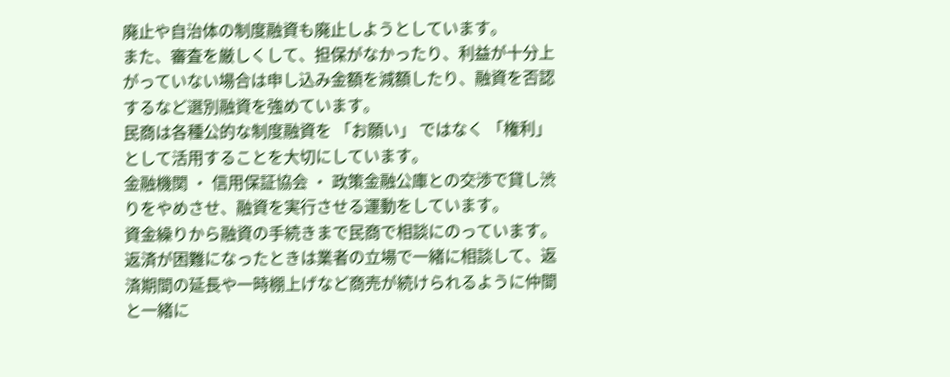廃止や自治体の制度融資も廃止しようとしています。
また、審査を厳しくして、担保がなかったり、利益が十分上がっていない場合は申し込み金額を減額したり、融資を否認するなど選別融資を強めています。
民商は各種公的な制度融資を 「お願い」 ではなく 「権利」 として活用することを大切にしています。
金融機関 ・ 信用保証協会 ・ 政策金融公庫との交渉で貸し渋りをやめさせ、融資を実行させる運動をしています。
資金繰りから融資の手続きまで民商で相談にのっています。
返済が困難になったときは業者の立場で一緒に相談して、返済期間の延長や一時棚上げなど商売が続けられるように仲間と一緒に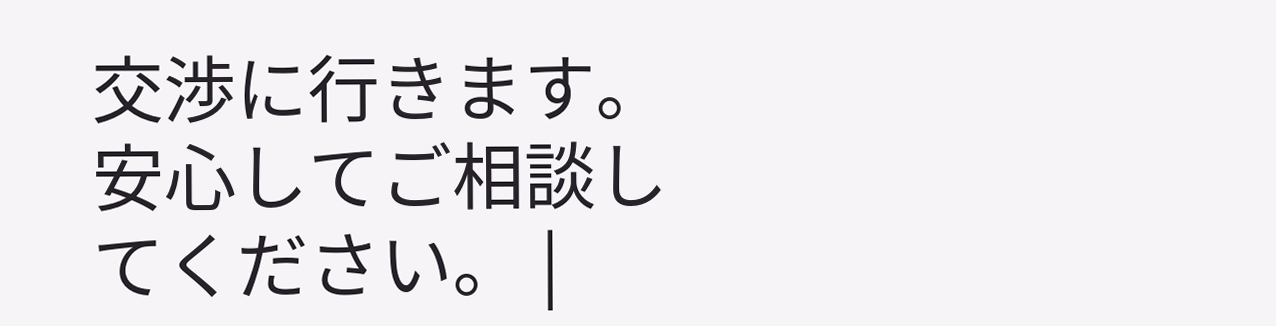交渉に行きます。
安心してご相談してください。 |